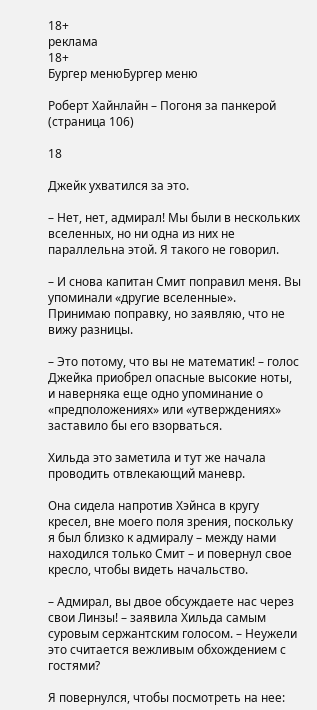18+
реклама
18+
Бургер менюБургер меню

Роберт Хайнлайн – Погоня за панкерой (страница 106)

18

Джейк ухватился за это.

– Нет, нет, адмирал! Мы были в нескольких вселенных, но ни одна из них не параллельна этой. Я такого не говорил.

– И снова капитан Смит поправил меня. Вы упоминали «другие вселенные». Принимаю поправку, но заявляю, что не вижу разницы.

– Это потому, что вы не математик! – голос Джейка приобрел опасные высокие ноты, и наверняка еще одно упоминание о «предположениях» или «утверждениях» заставило бы его взорваться.

Хильда это заметила и тут же начала проводить отвлекающий маневр.

Она сидела напротив Хэйнса в кругу кресел, вне моего поля зрения, поскольку я был близко к адмиралу – между нами находился только Смит – и повернул свое кресло, чтобы видеть начальство.

– Адмирал, вы двое обсуждаете нас через свои Линзы! – заявила Хильда самым суровым сержантским голосом. – Неужели это считается вежливым обхождением с гостями?

Я повернулся, чтобы посмотреть на нее: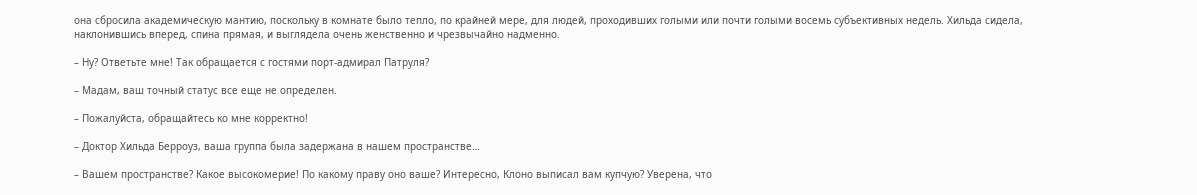она сбросила академическую мантию, поскольку в комнате было тепло, по крайней мере, для людей, проходивших голыми или почти голыми восемь субъективных недель. Хильда сидела, наклонившись вперед, спина прямая, и выглядела очень женственно и чрезвычайно надменно.

– Ну? Ответьте мне! Так обращается с гостями порт-адмирал Патруля?

– Мадам, ваш точный статус все еще не определен.

– Пожалуйста, обращайтесь ко мне корректно!

– Доктор Хильда Берроуз, ваша группа была задержана в нашем пространстве…

– Вашем пространстве? Какое высокомерие! По какому праву оно ваше? Интересно, Клоно выписал вам купчую? Уверена, что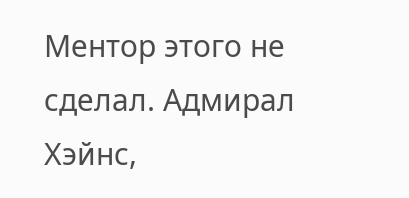Ментор этого не сделал. Адмирал Хэйнс,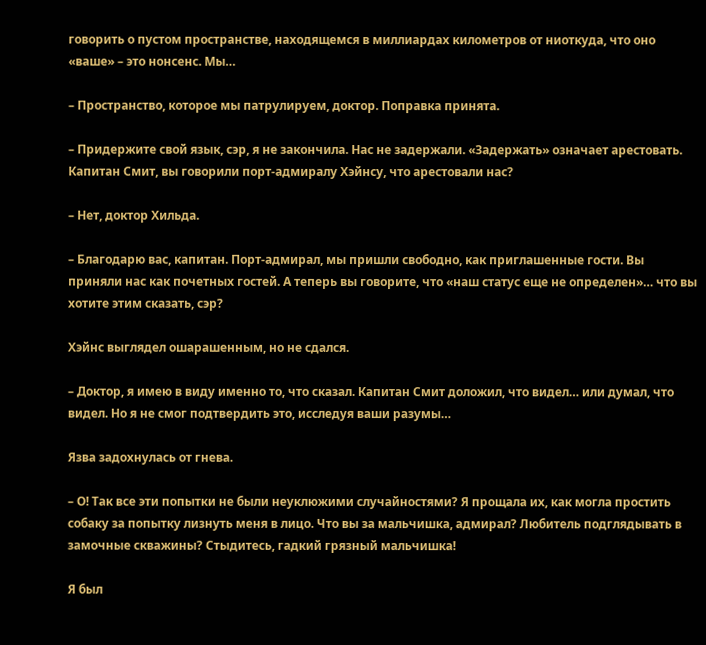говорить о пустом пространстве, находящемся в миллиардах километров от ниоткуда, что оно «ваше» – это нонсенс. Мы…

– Пространство, которое мы патрулируем, доктор. Поправка принята.

– Придержите свой язык, сэр, я не закончила. Нас не задержали. «Задержать» означает арестовать. Капитан Смит, вы говорили порт-адмиралу Хэйнсу, что арестовали нас?

– Нет, доктор Хильда.

– Благодарю вас, капитан. Порт-адмирал, мы пришли свободно, как приглашенные гости. Вы приняли нас как почетных гостей. А теперь вы говорите, что «наш статус еще не определен»… что вы хотите этим сказать, сэр?

Хэйнс выглядел ошарашенным, но не сдался.

– Доктор, я имею в виду именно то, что сказал. Капитан Смит доложил, что видел… или думал, что видел. Но я не смог подтвердить это, исследуя ваши разумы…

Язва задохнулась от гнева.

– О! Так все эти попытки не были неуклюжими случайностями? Я прощала их, как могла простить собаку за попытку лизнуть меня в лицо. Что вы за мальчишка, адмирал? Любитель подглядывать в замочные скважины? Стыдитесь, гадкий грязный мальчишка!

Я был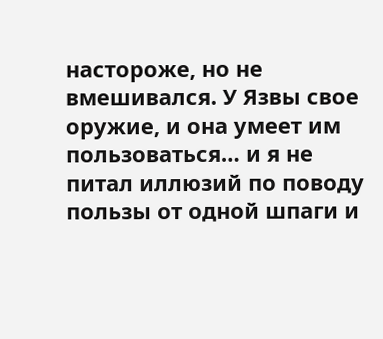настороже, но не вмешивался. У Язвы свое оружие, и она умеет им пользоваться… и я не питал иллюзий по поводу пользы от одной шпаги и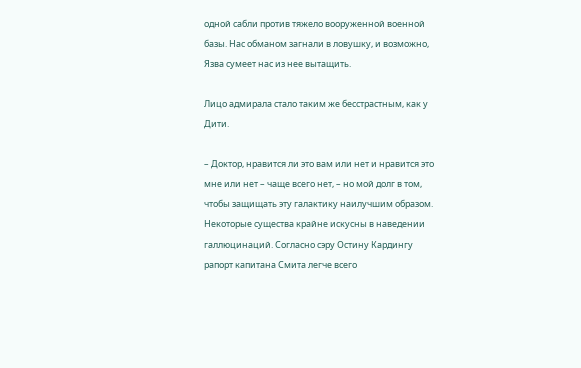одной сабли против тяжело вооруженной военной базы. Нас обманом загнали в ловушку, и возможно, Язва сумеет нас из нее вытащить.

Лицо адмирала стало таким же бесстрастным, как у Дити.

– Доктор, нравится ли это вам или нет и нравится это мне или нет – чаще всего нет, – но мой долг в том, чтобы защищать эту галактику наилучшим образом. Некоторые существа крайне искусны в наведении галлюцинаций. Согласно сэру Остину Кардингу рапорт капитана Смита легче всего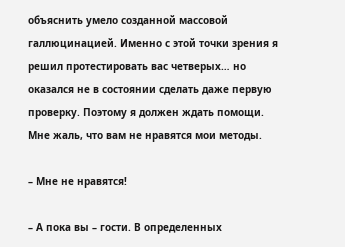объяснить умело созданной массовой галлюцинацией. Именно с этой точки зрения я решил протестировать вас четверых… но оказался не в состоянии сделать даже первую проверку. Поэтому я должен ждать помощи. Мне жаль, что вам не нравятся мои методы.

– Мне не нравятся!

– А пока вы – гости. В определенных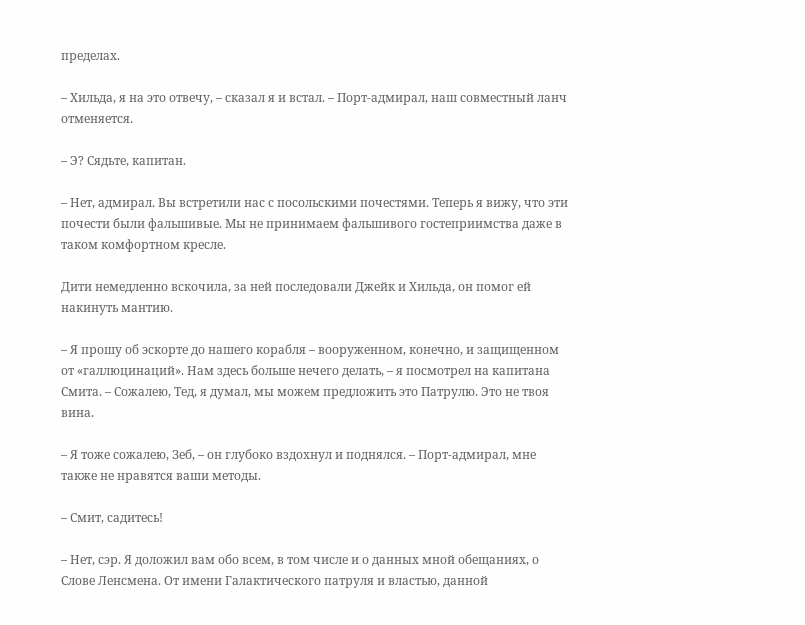пределах.

– Хильда, я на это отвечу, – сказал я и встал. – Порт-адмирал, наш совместный ланч отменяется.

– Э? Сядьте, капитан.

– Нет, адмирал. Вы встретили нас с посольскими почестями. Теперь я вижу, что эти почести были фальшивые. Мы не принимаем фальшивого гостеприимства даже в таком комфортном кресле.

Дити немедленно вскочила, за ней последовали Джейк и Хильда, он помог ей накинуть мантию.

– Я прошу об эскорте до нашего корабля – вооруженном, конечно, и защищенном от «галлюцинаций». Нам здесь больше нечего делать, – я посмотрел на капитана Смита. – Сожалею, Тед, я думал, мы можем предложить это Патрулю. Это не твоя вина.

– Я тоже сожалею, Зеб, – он глубоко вздохнул и поднялся. – Порт-адмирал, мне также не нравятся ваши методы.

– Смит, садитесь!

– Нет, сэр. Я доложил вам обо всем, в том числе и о данных мной обещаниях, о Слове Ленсмена. От имени Галактического патруля и властью, данной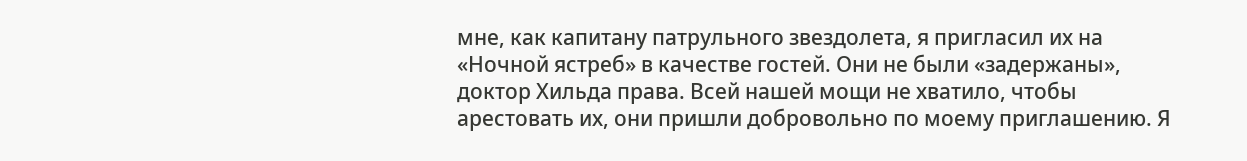мне, как капитану патрульного звездолета, я пригласил их на «Ночной ястреб» в качестве гостей. Они не были «задержаны», доктор Хильда права. Всей нашей мощи не хватило, чтобы арестовать их, они пришли добровольно по моему приглашению. Я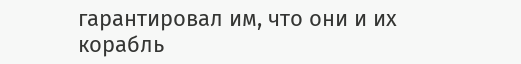гарантировал им, что они и их корабль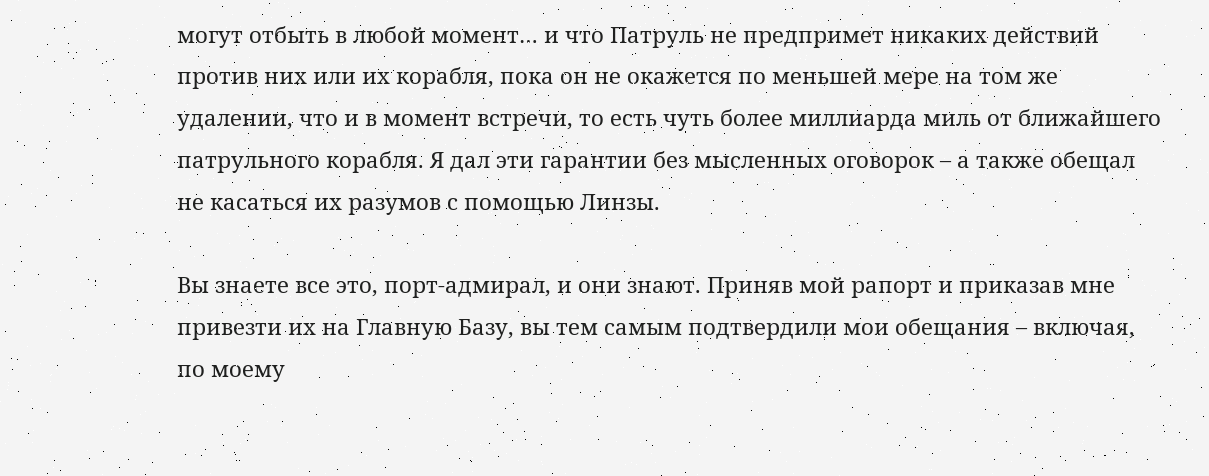могут отбыть в любой момент… и что Патруль не предпримет никаких действий против них или их корабля, пока он не окажется по меньшей мере на том же удалении, что и в момент встречи, то есть чуть более миллиарда миль от ближайшего патрульного корабля. Я дал эти гарантии без мысленных оговорок – а также обещал не касаться их разумов с помощью Линзы.

Вы знаете все это, порт-адмирал, и они знают. Приняв мой рапорт и приказав мне привезти их на Главную Базу, вы тем самым подтвердили мои обещания – включая, по моему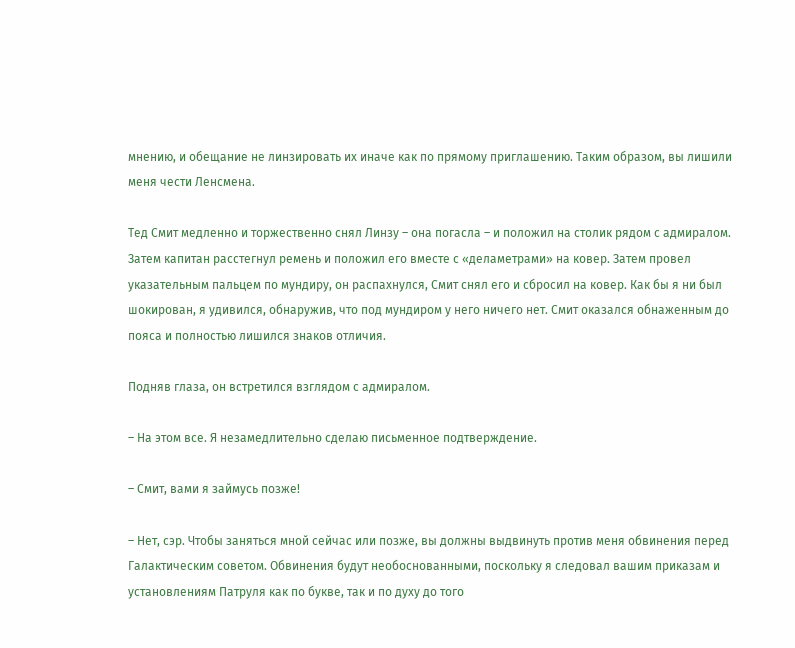мнению, и обещание не линзировать их иначе как по прямому приглашению. Таким образом, вы лишили меня чести Ленсмена.

Тед Смит медленно и торжественно снял Линзу – она погасла – и положил на столик рядом с адмиралом. Затем капитан расстегнул ремень и положил его вместе с «деламетрами» на ковер. Затем провел указательным пальцем по мундиру, он распахнулся, Смит снял его и сбросил на ковер. Как бы я ни был шокирован, я удивился, обнаружив, что под мундиром у него ничего нет. Смит оказался обнаженным до пояса и полностью лишился знаков отличия.

Подняв глаза, он встретился взглядом с адмиралом.

– На этом все. Я незамедлительно сделаю письменное подтверждение.

– Смит, вами я займусь позже!

– Нет, сэр. Чтобы заняться мной сейчас или позже, вы должны выдвинуть против меня обвинения перед Галактическим советом. Обвинения будут необоснованными, поскольку я следовал вашим приказам и установлениям Патруля как по букве, так и по духу до того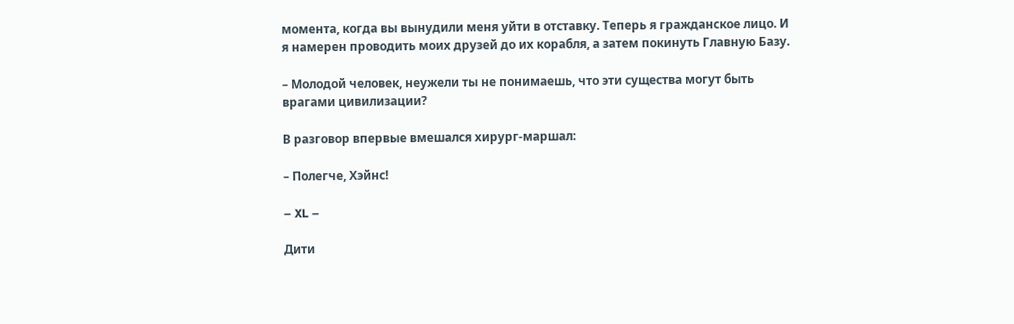момента, когда вы вынудили меня уйти в отставку. Теперь я гражданское лицо. И я намерен проводить моих друзей до их корабля, а затем покинуть Главную Базу.

– Молодой человек, неужели ты не понимаешь, что эти существа могут быть врагами цивилизации?

В разговор впервые вмешался хирург-маршал:

– Полегче, Хэйнс!

– XL –

Дити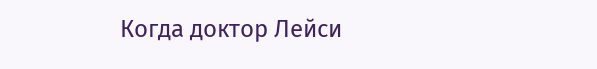Когда доктор Лейси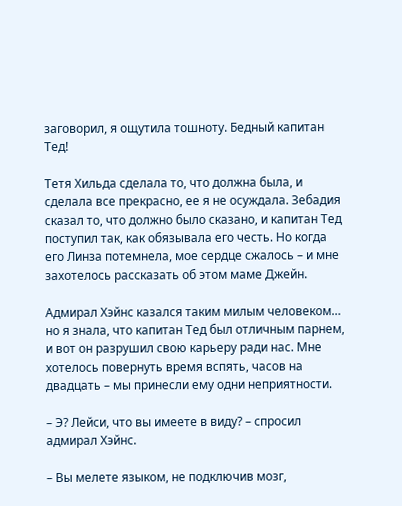заговорил, я ощутила тошноту. Бедный капитан Тед!

Тетя Хильда сделала то, что должна была, и сделала все прекрасно, ее я не осуждала. Зебадия сказал то, что должно было сказано, и капитан Тед поступил так, как обязывала его честь. Но когда его Линза потемнела, мое сердце сжалось – и мне захотелось рассказать об этом маме Джейн.

Адмирал Хэйнс казался таким милым человеком… но я знала, что капитан Тед был отличным парнем, и вот он разрушил свою карьеру ради нас. Мне хотелось повернуть время вспять, часов на двадцать – мы принесли ему одни неприятности.

– Э? Лейси, что вы имеете в виду? – спросил адмирал Хэйнс.

– Вы мелете языком, не подключив мозг,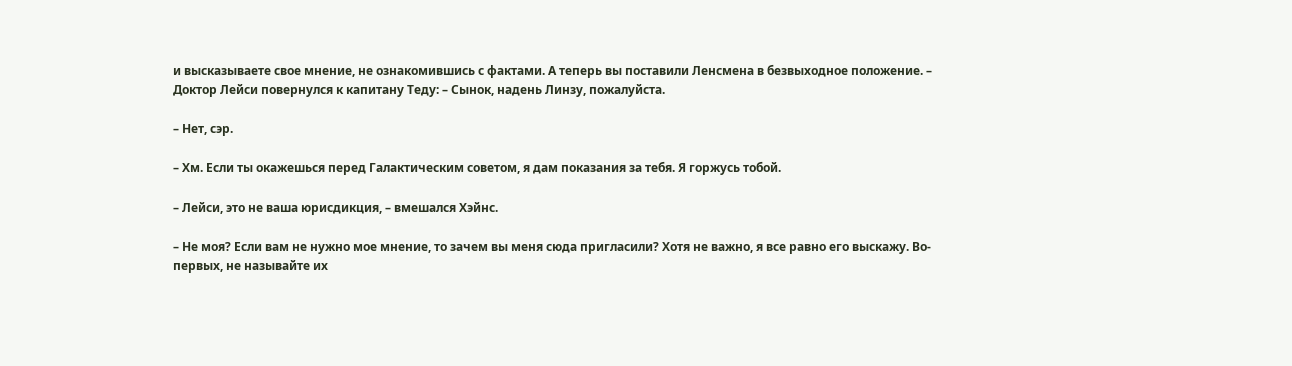и высказываете свое мнение, не ознакомившись с фактами. А теперь вы поставили Ленсмена в безвыходное положение. – Доктор Лейси повернулся к капитану Теду: – Сынок, надень Линзу, пожалуйста.

– Нет, сэр.

– Хм. Если ты окажешься перед Галактическим советом, я дам показания за тебя. Я горжусь тобой.

– Лейси, это не ваша юрисдикция, – вмешался Хэйнс.

– Не моя? Если вам не нужно мое мнение, то зачем вы меня сюда пригласили? Хотя не важно, я все равно его выскажу. Во-первых, не называйте их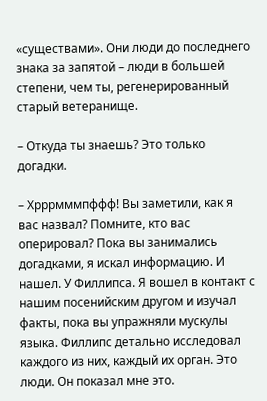«существами». Они люди до последнего знака за запятой – люди в большей степени, чем ты, регенерированный старый ветеранище.

– Откуда ты знаешь? Это только догадки.

– Хрррмммпффф! Вы заметили, как я вас назвал? Помните, кто вас оперировал? Пока вы занимались догадками, я искал информацию. И нашел. У Филлипса. Я вошел в контакт с нашим посенийским другом и изучал факты, пока вы упражняли мускулы языка. Филлипс детально исследовал каждого из них, каждый их орган. Это люди. Он показал мне это.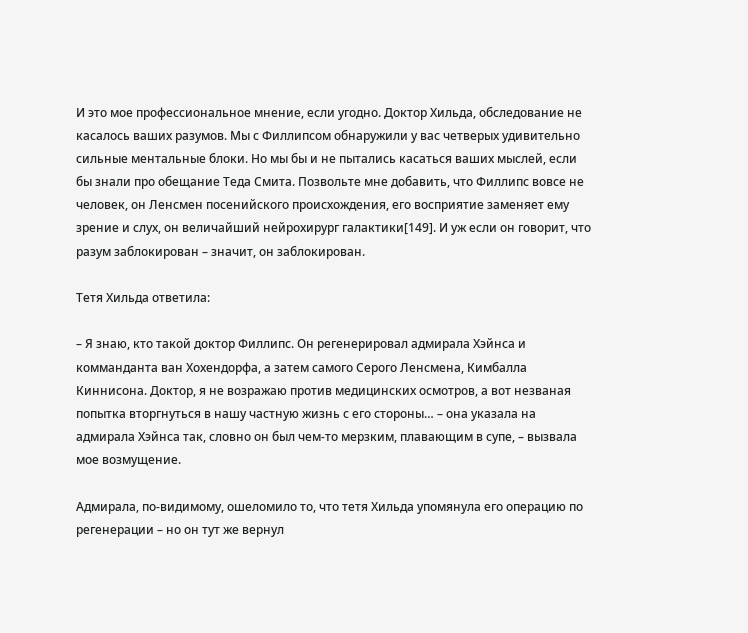И это мое профессиональное мнение, если угодно. Доктор Хильда, обследование не касалось ваших разумов. Мы с Филлипсом обнаружили у вас четверых удивительно сильные ментальные блоки. Но мы бы и не пытались касаться ваших мыслей, если бы знали про обещание Теда Смита. Позвольте мне добавить, что Филлипс вовсе не человек, он Ленсмен посенийского происхождения, его восприятие заменяет ему зрение и слух, он величайший нейрохирург галактики[149]. И уж если он говорит, что разум заблокирован – значит, он заблокирован.

Тетя Хильда ответила:

– Я знаю, кто такой доктор Филлипс. Он регенерировал адмирала Хэйнса и комманданта ван Хохендорфа, а затем самого Серого Ленсмена, Кимбалла Киннисона. Доктор, я не возражаю против медицинских осмотров, а вот незваная попытка вторгнуться в нашу частную жизнь с его стороны… – она указала на адмирала Хэйнса так, словно он был чем-то мерзким, плавающим в супе, – вызвала мое возмущение.

Адмирала, по-видимому, ошеломило то, что тетя Хильда упомянула его операцию по регенерации – но он тут же вернул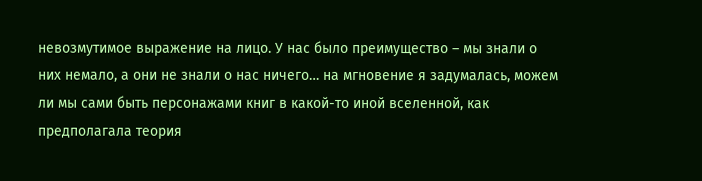невозмутимое выражение на лицо. У нас было преимущество – мы знали о них немало, а они не знали о нас ничего… на мгновение я задумалась, можем ли мы сами быть персонажами книг в какой-то иной вселенной, как предполагала теория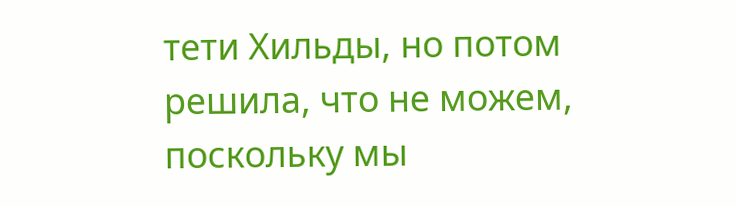тети Хильды, но потом решила, что не можем, поскольку мы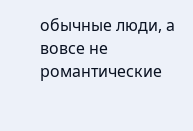обычные люди, а вовсе не романтические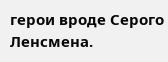герои вроде Серого Ленсмена.